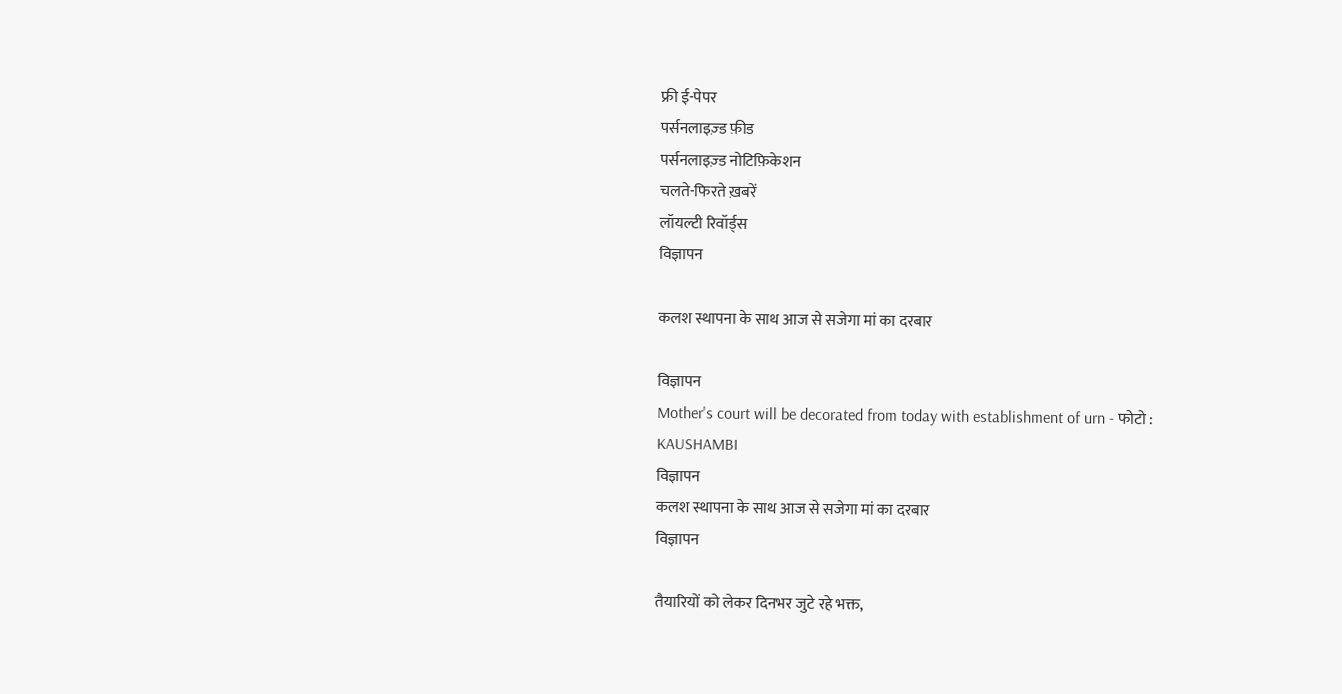फ्री ई-पेपर
पर्सनलाइज़्ड फ़ीड
पर्सनलाइज़्ड नोटिफ़िकेशन
चलते-फिरते ख़बरें
लॉयल्टी रिवॉर्ड्स
विज्ञापन

कलश स्थापना के साथ आज से सजेगा मां का दरबार

विज्ञापन
Mother's court will be decorated from today with establishment of urn - फोटो : KAUSHAMBI
विज्ञापन
कलश स्थापना के साथ आज से सजेगा मां का दरबार
विज्ञापन

तैयारियों को लेकर दिनभर जुटे रहे भक्त,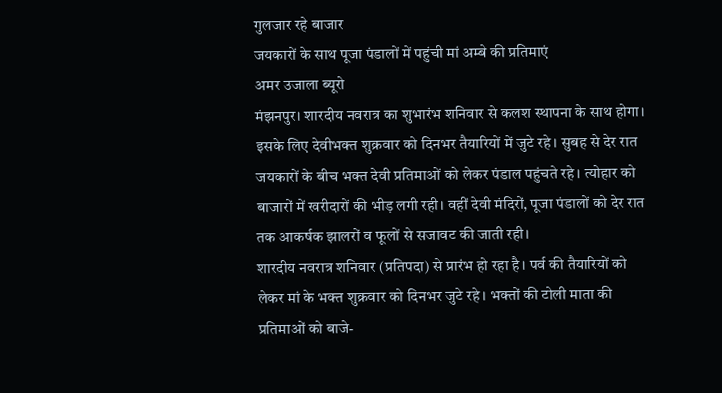गुलजार रहे बाजार
जयकारों के साथ पूजा पंडालों में पहुंची मां अम्बे की प्रतिमाएं
अमर उजाला ब्यूरो
मंझनपुर। शारदीय नवरात्र का शुभारंभ शनिवार से कलश स्थापना के साथ होगा। इसके लिए देवीभक्त शुक्रवार को दिनभर तैयारियों में जुटे रहे। सुबह से देर रात जयकारों के बीच भक्त देवी प्रतिमाओं को लेकर पंडाल पहुंचते रहे। त्योहार को बाजारों में खरीदारों की भीड़ लगी रही। वहीं देवी मंदिरों, पूजा पंडालों को देर रात तक आकर्षक झालरों व फूलों से सजावट की जाती रही।
शारदीय नवरात्र शनिवार (प्रतिपदा) से प्रारंभ हो रहा है। पर्व की तैयारियों को लेकर मां के भक्त शुक्रवार को दिनभर जुटे रहे। भक्तों की टोली माता की प्रतिमाओं को बाजे-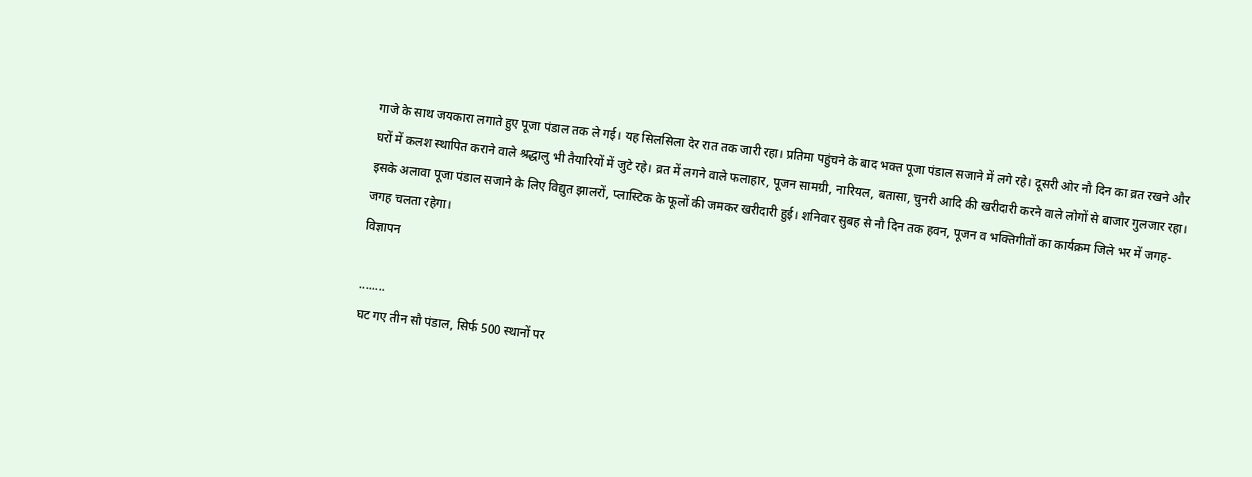गाजे के साथ जयकारा लगाते हुए पूजा पंडाल तक ले गई। यह सिलसिला देर रात तक जारी रहा। प्रतिमा पहुंचने के बाद भक्त पूजा पंडाल सजाने में लगे रहे। दूसरी ओर नौ दिन का व्रत रखने और घरों में कलश स्थापित कराने वाले श्रद्धालु भी तैयारियों में जुटे रहे। व्रत में लगने वाले फलाहार, पूजन सामग्री, नारियल, बतासा, चुनरी आदि की खरीदारी करने वाले लोगों से बाजार गुलजार रहा। इसके अलावा पूजा पंडाल सजाने के लिए विद्युत झालरों, प्लास्टिक के फूलों की जमकर खरीदारी हुई। शनिवार सुबह से नौ दिन तक हवन, पूजन व भक्तिगीतों का कार्यक्रम जिले भर में जगह-जगह चलता रहेगा।
विज्ञापन

........
घट गए तीन सौ पंडाल, सिर्फ 500 स्थानों पर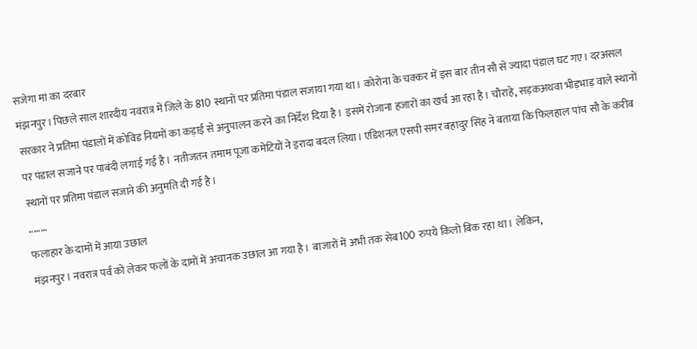सजेगा मां का दरबार
मंझनपुर। पिछले साल शारदीय नवरात्र में जिले के 810 स्थानों पर प्रतिमा पंडाल सजाया गया था। कोरोना के चक्कर में इस बार तीन सौ से ज्यादा पंडाल घट गए। दरअसल सरकार ने प्रतिमा पंडालों में कोविड नियमों का कड़ाई से अनुपालन करने का निर्देश दिया है। इसमें रोजाना हजारों का खर्च आ रहा है। चौराहे, सड़कअथवा भीड़भाड़ वाले स्थानों पर पंडाल सजाने पर पाबंदी लगाई गई है। नतीजतन तमाम पूजा कमेटियों ने इरादा बदल लिया। एडिशनल एसपी समर बहादुर सिंह ने बताया कि फिलहाल पांच सौ के करीब स्थानों पर प्रतिमा पंडाल सजाने की अनुमति दी गई है।
........
फलाहार के दामों में आया उछाल
मंझनपुर। नवरात्र पर्व को लेकर फलों के दामों में अचानक उछाल आ गया है। बाजारों में अभी तक सेब100 रुपये किलो बिक रहा था। लेकिन,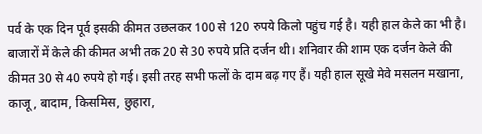पर्व के एक दिन पूर्व इसकी कीमत उछलकर 100 से 120 रुपये किलो पहुंच गई है। यही हाल केले का भी है। बाजारों में केले की कीमत अभी तक 20 से 30 रुपये प्रति दर्जन थी। शनिवार की शाम एक दर्जन केले की कीमत 30 से 40 रुपये हो गई। इसी तरह सभी फलों के दाम बढ़ गए हैं। यही हाल सूखे मेवे मसलन मखाना, काजू, बादाम, किसमिस, छुहारा,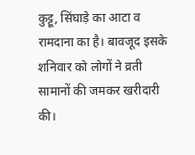कुट्टू, सिंघाड़े का आटा व रामदाना का है। बावजूद इसके शनिवार को लोगों ने व्रती सामानों की जमकर खरीदारी की।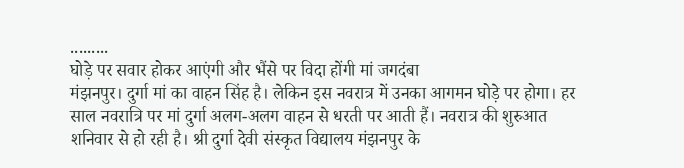.........
घोड़े पर सवार होकर आएंगी और भैंसे पर विदा होंगी मां जगदंबा
मंझनपुर। दुर्गा मां का वाहन सिंह है। लेकिन इस नवरात्र में उनका आगमन घोड़े पर होगा। हर साल नवरात्रि पर मां दुर्गा अलग-अलग वाहन से धरती पर आती हैं। नवरात्र की शुरुआत शनिवार से हो रही है। श्री दुर्गा देवी संस्कृत विद्यालय मंझनपुर के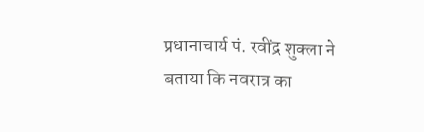प्रधानाचार्य पं. रवींद्र शुक्ला ने बताया कि नवरात्र का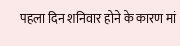पहला दिन शनिवार होने के कारण मां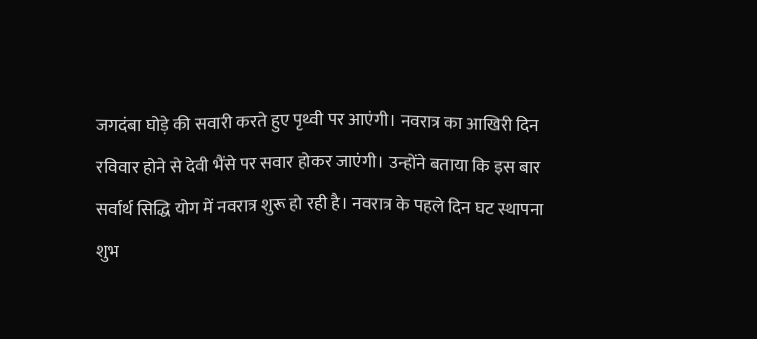जगदंबा घोड़े की सवारी करते हुए पृथ्वी पर आएंगी। नवरात्र का आखिरी दिन रविवार होने से देवी भैंसे पर सवार होकर जाएंगी। उन्होंने बताया कि इस बार सर्वार्थ सिद्धि योग में नवरात्र शुरू हो रही है। नवरात्र के पहले दिन घट स्थापना शुभ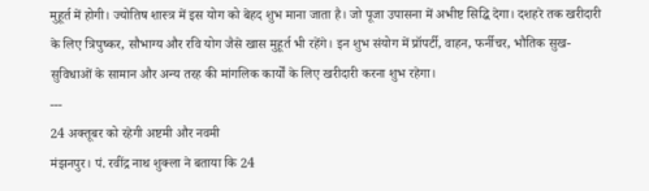मुहूर्त में होगी। ज्योतिष शास्त्र में इस योग को बेहद शुभ माना जाता है। जो पूजा उपासना में अभीष्ट सिद्धि देगा। दशहरे तक खरीदारी के लिए त्रिपुष्कर, सौभाग्य और रवि योग जैसे खास मुहूर्त भी रहेंगे। इन शुभ संयोग में प्रॉपर्टी, वाहन, फर्नीचर, भौतिक सुख-सुविधाओं के सामान और अन्य तरह की मांगलिक कार्यों के लिए खरीदारी करना शुभ रहेगा।
---
24 अक्तूबर को रहेगी अष्टमी और नवमी
मंझनपुर। पं. रवींद्र नाथ शुक्ला ने बताया कि 24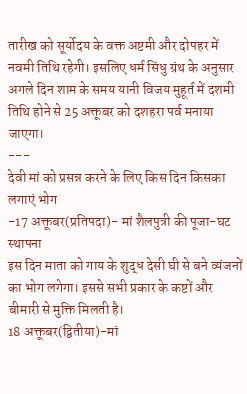तारीख को सूर्योदय के वक्त अष्टमी और दोपहर में नवमी तिथि रहेगी। इसलिए धर्म सिंधु ग्रंथ के अनुसार अगले दिन शाम के समय यानी विजय मुहूर्त में दशमी तिथि होने से 25 अक्तूबर को दशहरा पर्व मनाया जाएगा।
---
देवी मां को प्रसन्न करने के लिए किस दिन किसका लगाएं भोग
-17 अक्तूबर(प्रतिपदा)- मां शैलपुत्री की पूजा-घट स्थापना
इस दिन माता को गाय के शुद्ध देसी घी से बने व्यंजनों का भोग लगेगा। इससे सभी प्रकार के कष्टों और बीमारी से मुक्ति मिलती है।
18 अक्तूबर(द्वितीया)-मां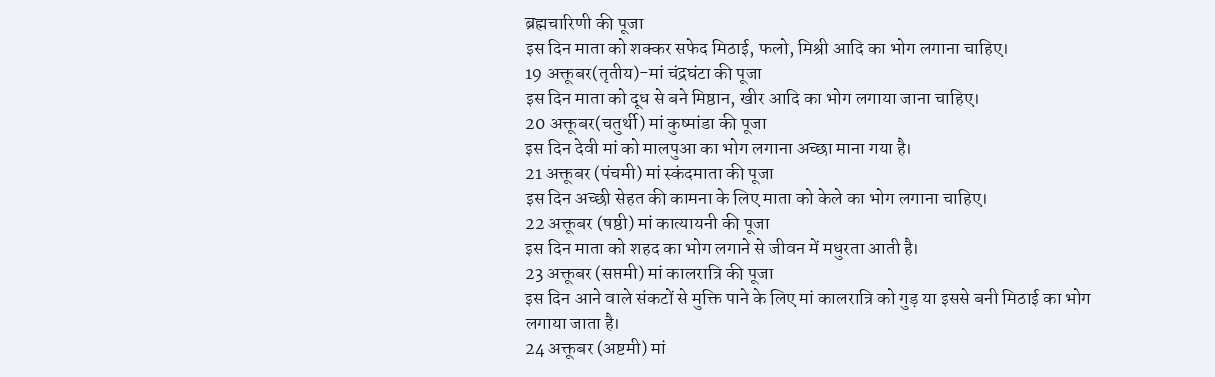ब्रह्मचारिणी की पूजा
इस दिन माता को शक्कर सफेद मिठाई, फलो, मिश्री आदि का भोग लगाना चाहिए।
19 अक्तूबर(तृतीय)-मां चंद्रघंटा की पूजा
इस दिन माता को दूध से बने मिष्ठान, खीर आदि का भोग लगाया जाना चाहिए।
20 अक्तूबर(चतुर्थी) मां कुष्मांडा की पूजा
इस दिन देवी मां को मालपुआ का भोग लगाना अच्छा माना गया है।
21 अक्तूबर (पंचमी) मां स्कंदमाता की पूजा
इस दिन अच्छी सेहत की कामना के लिए माता को केले का भोग लगाना चाहिए।
22 अक्तूबर (षष्ठी) मां कात्यायनी की पूजा
इस दिन माता को शहद का भोग लगाने से जीवन में मधुरता आती है।
23 अक्तूबर (सप्तमी) मां कालरात्रि की पूजा
इस दिन आने वाले संकटों से मुक्ति पाने के लिए मां कालरात्रि को गुड़ या इससे बनी मिठाई का भोग लगाया जाता है।
24 अक्तूबर (अष्टमी) मां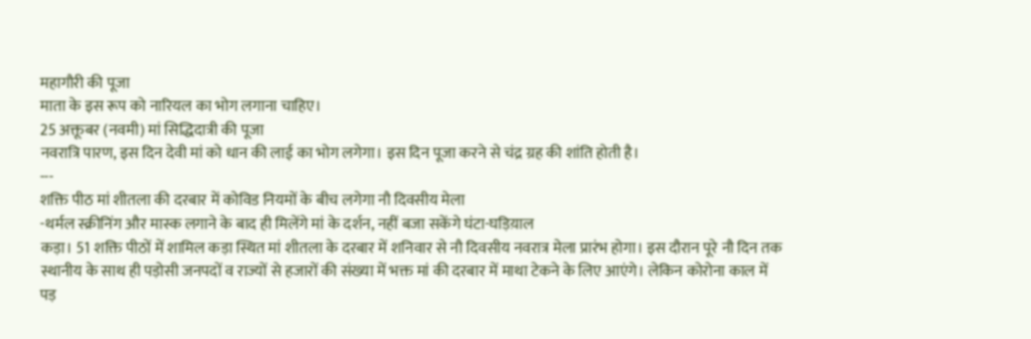महागौरी की पूजा
माता के इस रूप को नारियल का भोग लगाना चाहिए।
25 अक्तूबर (नवमी) मां सिद्धिदात्री की पूजा
नवरात्रि पारण, इस दिन देवी मां को धान की लाई का भोग लगेगा। इस दिन पूजा करने से चंद्र ग्रह की शांति होती है।
---
शक्ति पीठ मां शीतला की दरबार में कोविड नियमों के बीच लगेगा नौ दिवसीय मेला
-थर्मल स्क्रीनिंग और मास्क लगाने के बाद ही मिलेंगे मां के दर्शन, नहीं बजा सकेंगे घंटा-घड़िय़ाल
कड़ा। 51 शक्ति पीठों में शामिल कड़ा स्थित मां शीतला के दरबार में शनिवार से नौ दिवसीय नवरात्र मेला प्रारंभ होगा। इस दौरान पूरे नौ दिन तक स्थानीय के साथ ही पड़ोसी जनपदों व राज्यों से हजारों की संख्या में भक्त मां की दरबार में माथा टेकने के लिए आएंगे। लेकिन कोरोना काल में पड़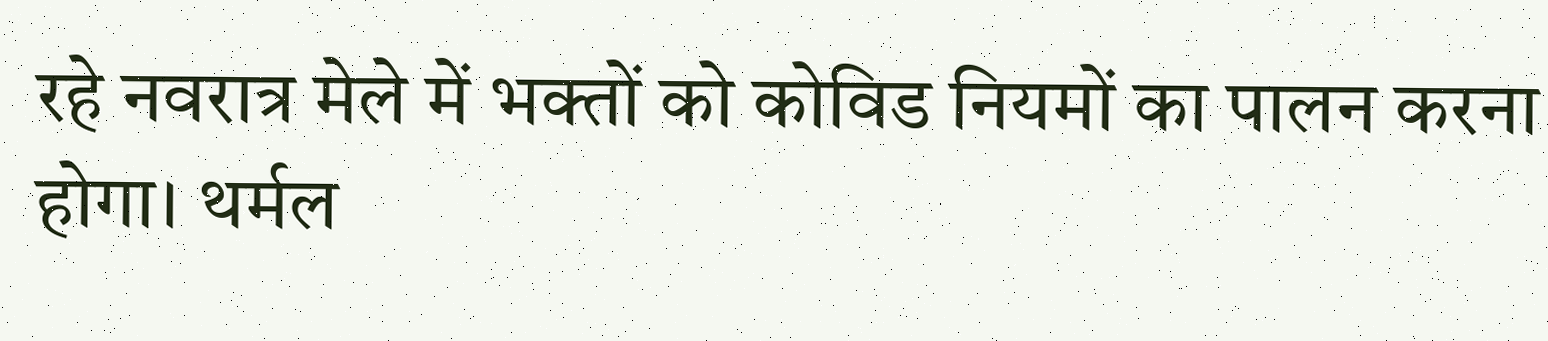रहे नवरात्र मेले में भक्तों को कोविड नियमों का पालन करना होगा। थर्मल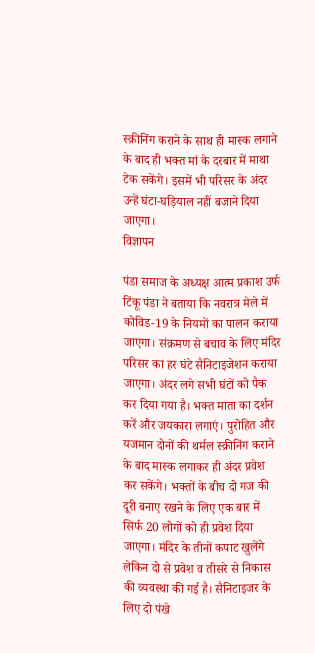स्क्रीनिंग कराने के साथ ही मास्क लगाने के बाद ही भक्त मां के दरबार में माथा टेक सकेंगे। इसमें भी परिसर के अंदर उन्हें घंटा-घड़ियाल नहीं बजाने दिया जाएगा।
विज्ञापन

पंडा समाज के अध्यक्ष आत्म प्रकाश उर्फ टिंकू पंडा ने बताया कि नवरात्र मेले में कोविड-19 के नियमों का पालन कराया जाएगा। संक्रमण से बचाव के लिए मंदिर परिसर का हर घंटे सैनिटाइजेशन कराया जाएगा। अंदर लगे सभी घंटों को पैक कर दिया गया है। भक्त माता का दर्शन करें और जयकारा लगाएं। पुरोहित और यजमान दोनों की थर्मल स्क्रीनिंग कराने के बाद मास्क लगाकर ही अंदर प्रवेश कर सकेंगे। भक्तों के बीच दो गज की दूरी बनाए रखने के लिए एक बार में सिर्फ 20 लोगों को ही प्रवेश दिया जाएगा। मंदिर के तीनों कपाट खुलेंगे लेकिन दो से प्रवेश व तीसरे से निकास की व्यवस्था की गई है। सैनिटाइजर के लिए दो पंखे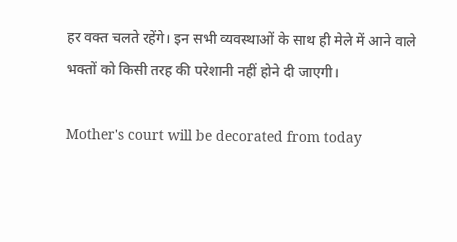हर वक्त चलते रहेंगे। इन सभी व्यवस्थाओं के साथ ही मेले में आने वाले भक्तों को किसी तरह की परेशानी नहीं होने दी जाएगी।

Mother's court will be decorated from today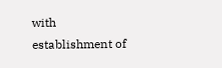with establishment of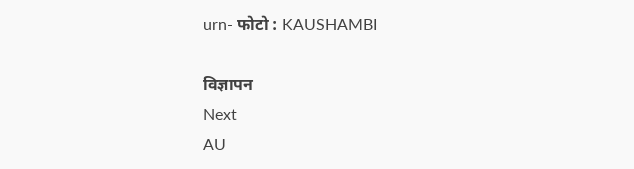urn- फोटो : KAUSHAMBI

विज्ञापन
Next
AU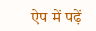ऐप में पढ़ें